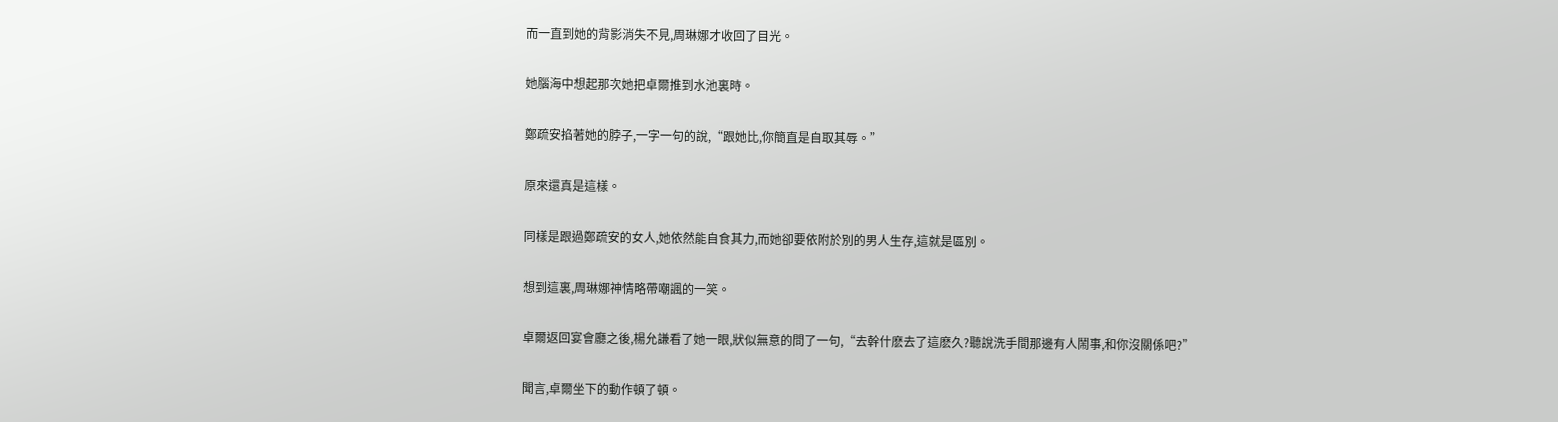而一直到她的背影消失不見,周琳娜才收回了目光。

她腦海中想起那次她把卓爾推到水池裏時。

鄭疏安掐著她的脖子,一字一句的說,“跟她比,你簡直是自取其辱。”

原來還真是這樣。

同樣是跟過鄭疏安的女人,她依然能自食其力,而她卻要依附於別的男人生存,這就是區別。

想到這裏,周琳娜神情略帶嘲諷的一笑。

卓爾返回宴會廳之後,楊允謙看了她一眼,狀似無意的問了一句,“去幹什麽去了這麽久?聽說洗手間那邊有人鬧事,和你沒關係吧?”

聞言,卓爾坐下的動作頓了頓。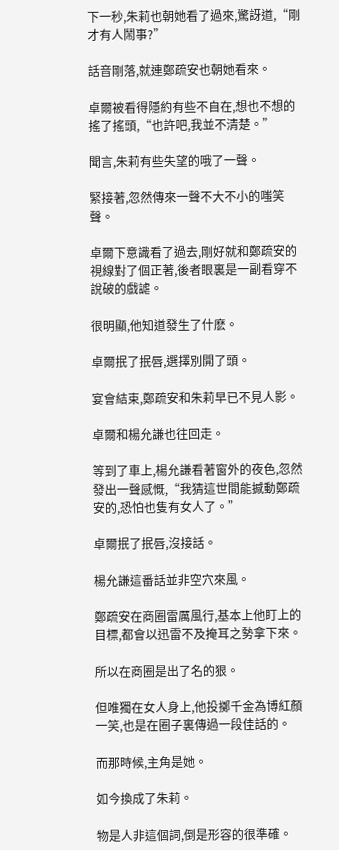下一秒,朱莉也朝她看了過來,驚訝道,“剛才有人鬧事?”

話音剛落,就連鄭疏安也朝她看來。

卓爾被看得隱約有些不自在,想也不想的搖了搖頭,“也許吧,我並不清楚。”

聞言,朱莉有些失望的哦了一聲。

緊接著,忽然傳來一聲不大不小的嗤笑聲。

卓爾下意識看了過去,剛好就和鄭疏安的視線對了個正著,後者眼裏是一副看穿不說破的戲謔。

很明顯,他知道發生了什麽。

卓爾抿了抿唇,選擇別開了頭。

宴會結束,鄭疏安和朱莉早已不見人影。

卓爾和楊允謙也往回走。

等到了車上,楊允謙看著窗外的夜色,忽然發出一聲感慨,“我猜這世間能撼動鄭疏安的,恐怕也隻有女人了。”

卓爾抿了抿唇,沒接話。

楊允謙這番話並非空穴來風。

鄭疏安在商圈雷厲風行,基本上他盯上的目標,都會以迅雷不及掩耳之勢拿下來。

所以在商圈是出了名的狠。

但唯獨在女人身上,他投擲千金為博紅顏一笑,也是在圈子裏傳過一段佳話的。

而那時候,主角是她。

如今換成了朱莉。

物是人非這個詞,倒是形容的很準確。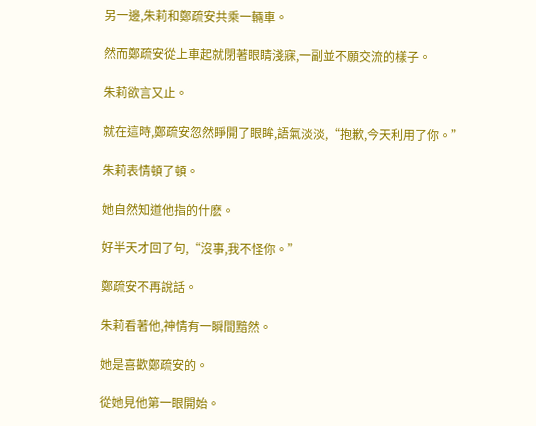另一邊,朱莉和鄭疏安共乘一輛車。

然而鄭疏安從上車起就閉著眼睛淺寐,一副並不願交流的樣子。

朱莉欲言又止。

就在這時,鄭疏安忽然睜開了眼眸,語氣淡淡,“抱歉,今天利用了你。”

朱莉表情頓了頓。

她自然知道他指的什麽。

好半天才回了句,“沒事,我不怪你。”

鄭疏安不再說話。

朱莉看著他,神情有一瞬間黯然。

她是喜歡鄭疏安的。

從她見他第一眼開始。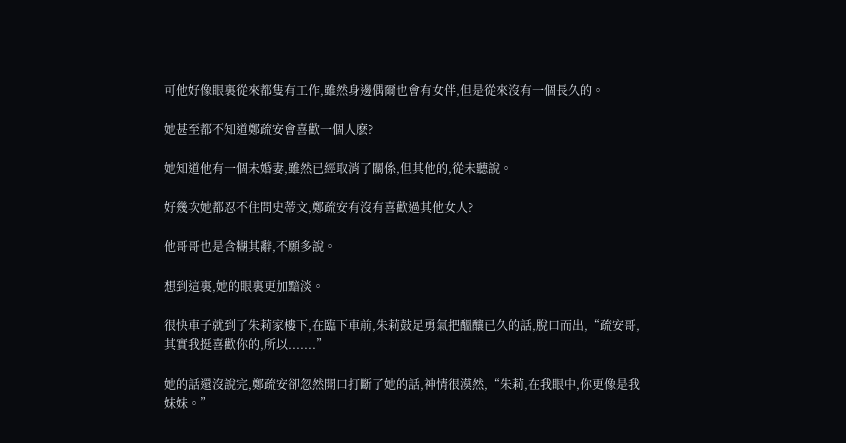可他好像眼裏從來都隻有工作,雖然身邊偶爾也會有女伴,但是從來沒有一個長久的。

她甚至都不知道鄭疏安會喜歡一個人麽?

她知道他有一個未婚妻,雖然已經取消了關係,但其他的,從未聽說。

好幾次她都忍不住問史蒂文,鄭疏安有沒有喜歡過其他女人?

他哥哥也是含糊其辭,不願多說。

想到這裏,她的眼裏更加黯淡。

很快車子就到了朱莉家樓下,在臨下車前,朱莉鼓足勇氣把醞釀已久的話,脫口而出,“疏安哥,其實我挺喜歡你的,所以.......”

她的話還沒說完,鄭疏安卻忽然開口打斷了她的話,神情很漠然,“朱莉,在我眼中,你更像是我妹妹。”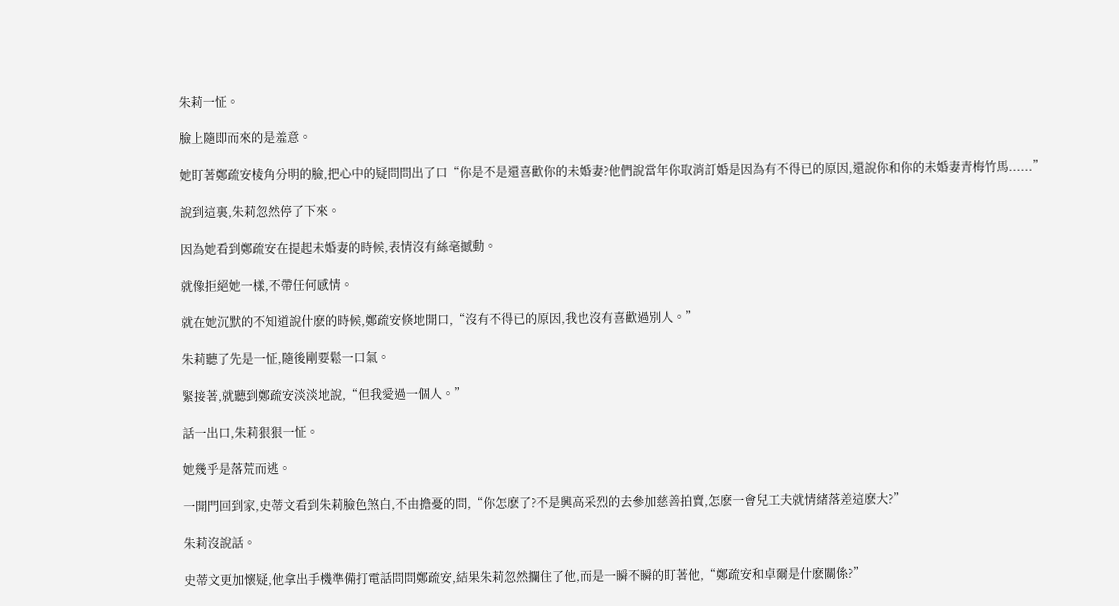朱莉一怔。

臉上隨即而來的是羞意。

她盯著鄭疏安棱角分明的臉,把心中的疑問問出了口“你是不是還喜歡你的未婚妻?他們說當年你取消訂婚是因為有不得已的原因,還說你和你的未婚妻青梅竹馬......”

說到這裏,朱莉忽然停了下來。

因為她看到鄭疏安在提起未婚妻的時候,表情沒有絲毫撼動。

就像拒絕她一樣,不帶任何感情。

就在她沉默的不知道說什麽的時候,鄭疏安倏地開口,“沒有不得已的原因,我也沒有喜歡過別人。”

朱莉聽了先是一怔,隨後剛要鬆一口氣。

緊接著,就聽到鄭疏安淡淡地說,“但我愛過一個人。”

話一出口,朱莉狠狠一怔。

她幾乎是落荒而逃。

一開門回到家,史蒂文看到朱莉臉色煞白,不由擔憂的問,“你怎麽了?不是興高采烈的去參加慈善拍賣,怎麽一會兒工夫就情緒落差這麽大?”

朱莉沒說話。

史蒂文更加懷疑,他拿出手機準備打電話問問鄭疏安,結果朱莉忽然攔住了他,而是一瞬不瞬的盯著他,“鄭疏安和卓爾是什麽關係?”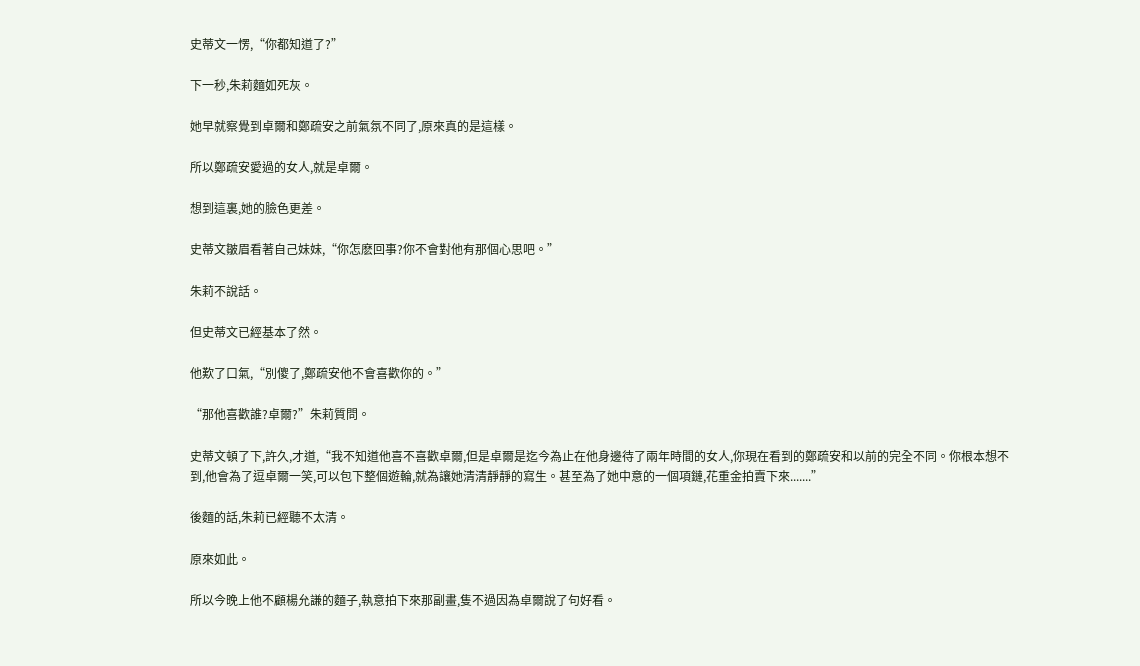史蒂文一愣,“你都知道了?”

下一秒,朱莉麵如死灰。

她早就察覺到卓爾和鄭疏安之前氣氛不同了,原來真的是這樣。

所以鄭疏安愛過的女人,就是卓爾。

想到這裏,她的臉色更差。

史蒂文皺眉看著自己妹妹,“你怎麽回事?你不會對他有那個心思吧。”

朱莉不說話。

但史蒂文已經基本了然。

他歎了口氣,“別傻了,鄭疏安他不會喜歡你的。”

“那他喜歡誰?卓爾?”朱莉質問。

史蒂文頓了下,許久,才道,“我不知道他喜不喜歡卓爾,但是卓爾是迄今為止在他身邊待了兩年時間的女人,你現在看到的鄭疏安和以前的完全不同。你根本想不到,他會為了逗卓爾一笑,可以包下整個遊輪,就為讓她清清靜靜的寫生。甚至為了她中意的一個項鏈,花重金拍賣下來.......”

後麵的話,朱莉已經聽不太清。

原來如此。

所以今晚上他不顧楊允謙的麵子,執意拍下來那副畫,隻不過因為卓爾說了句好看。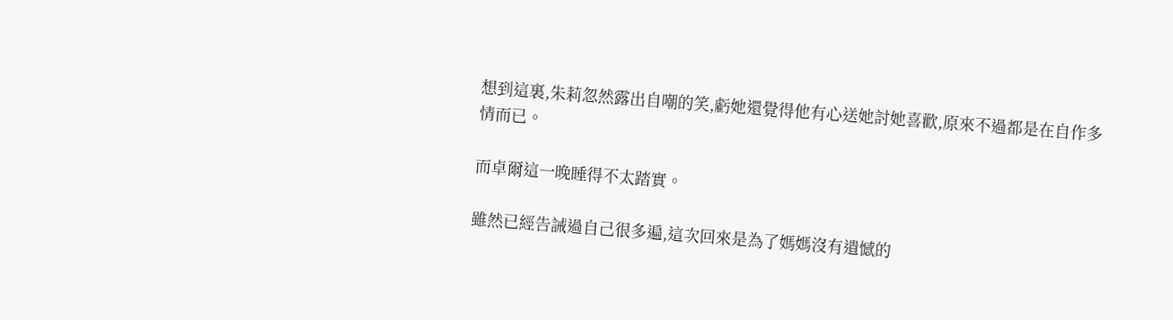想到這裏,朱莉忽然露出自嘲的笑,虧她還覺得他有心送她討她喜歡,原來不過都是在自作多情而已。

而卓爾這一晚睡得不太踏實。

雖然已經告誡過自己很多遍,這次回來是為了媽媽沒有遺憾的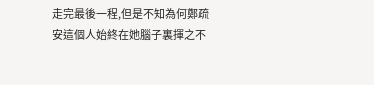走完最後一程,但是不知為何鄭疏安這個人始終在她腦子裏揮之不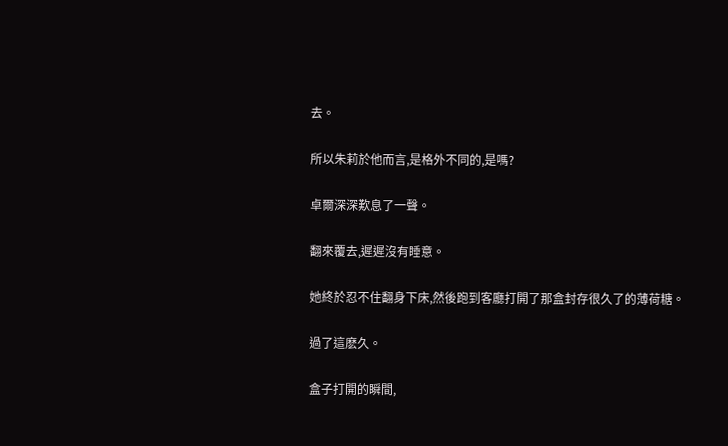去。

所以朱莉於他而言,是格外不同的,是嗎?

卓爾深深歎息了一聲。

翻來覆去,遲遲沒有睡意。

她終於忍不住翻身下床,然後跑到客廳打開了那盒封存很久了的薄荷糖。

過了這麽久。

盒子打開的瞬間,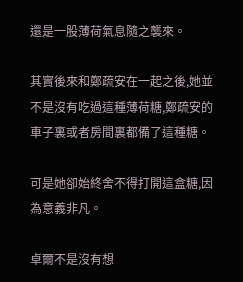還是一股薄荷氣息隨之襲來。

其實後來和鄭疏安在一起之後,她並不是沒有吃過這種薄荷糖,鄭疏安的車子裏或者房間裏都備了這種糖。

可是她卻始終舍不得打開這盒糖,因為意義非凡。

卓爾不是沒有想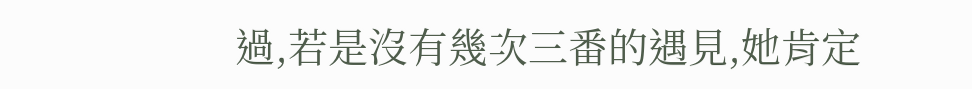過,若是沒有幾次三番的遇見,她肯定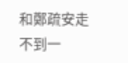和鄭疏安走不到一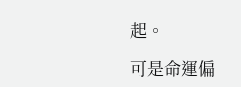起。

可是命運偏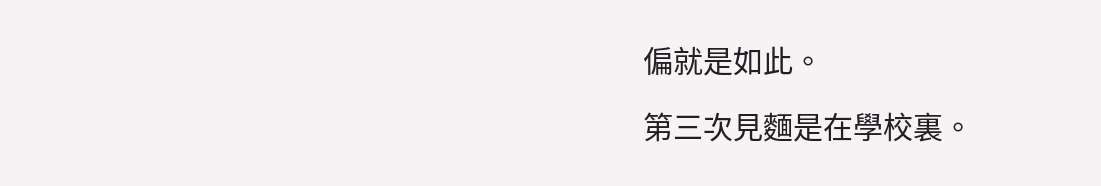偏就是如此。

第三次見麵是在學校裏。